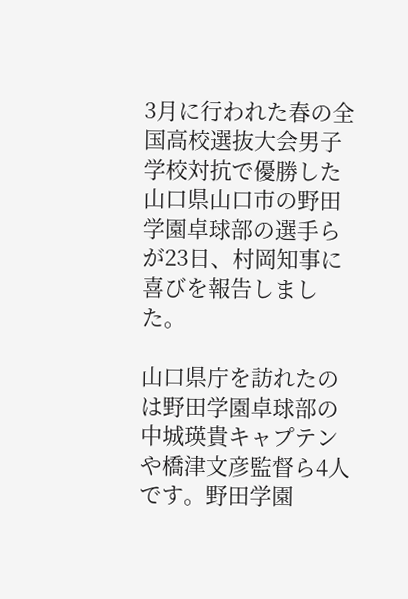3月に行われた春の全国高校選抜大会男子学校対抗で優勝した山口県山口市の野田学園卓球部の選手らが23日、村岡知事に喜びを報告しました。

山口県庁を訪れたのは野田学園卓球部の中城瑛貴キャプテンや橋津文彦監督ら4人です。野田学園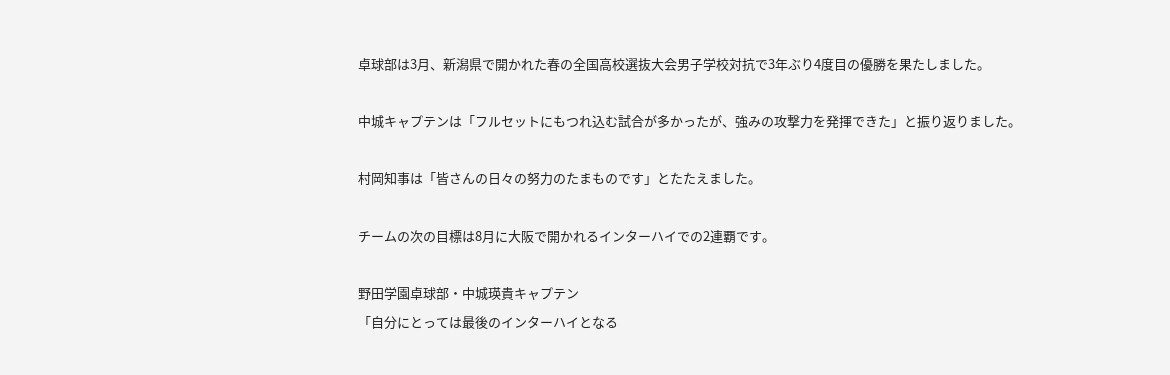卓球部は3月、新潟県で開かれた春の全国高校選抜大会男子学校対抗で3年ぶり4度目の優勝を果たしました。

中城キャプテンは「フルセットにもつれ込む試合が多かったが、強みの攻撃力を発揮できた」と振り返りました。

村岡知事は「皆さんの日々の努力のたまものです」とたたえました。

チームの次の目標は8月に大阪で開かれるインターハイでの2連覇です。

野田学園卓球部・中城瑛貴キャプテン
「自分にとっては最後のインターハイとなる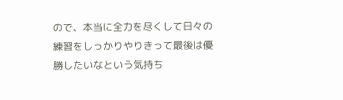ので、本当に全力を尽くして日々の練習をしっかりやりきって最後は優勝したいなという気持ち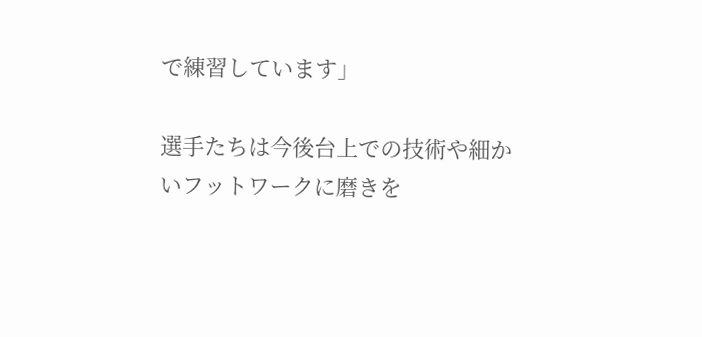で練習しています」

選手たちは今後台上での技術や細かいフットワークに磨きを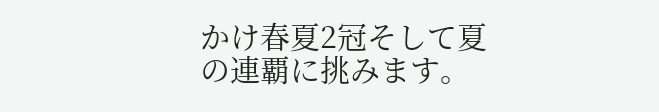かけ春夏2冠そして夏の連覇に挑みます。